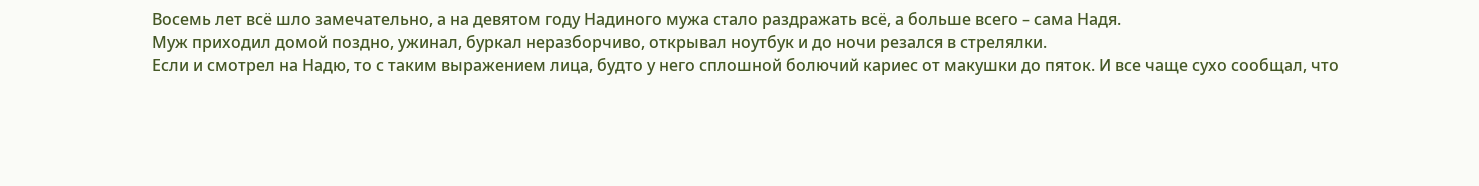Восемь лет всё шло замечательно, а на девятом году Надиного мужа стало раздражать всё, а больше всего – сама Надя.
Муж приходил домой поздно, ужинал, буркал неразборчиво, открывал ноутбук и до ночи резался в стрелялки.
Если и смотрел на Надю, то с таким выражением лица, будто у него сплошной болючий кариес от макушки до пяток. И все чаще сухо сообщал, что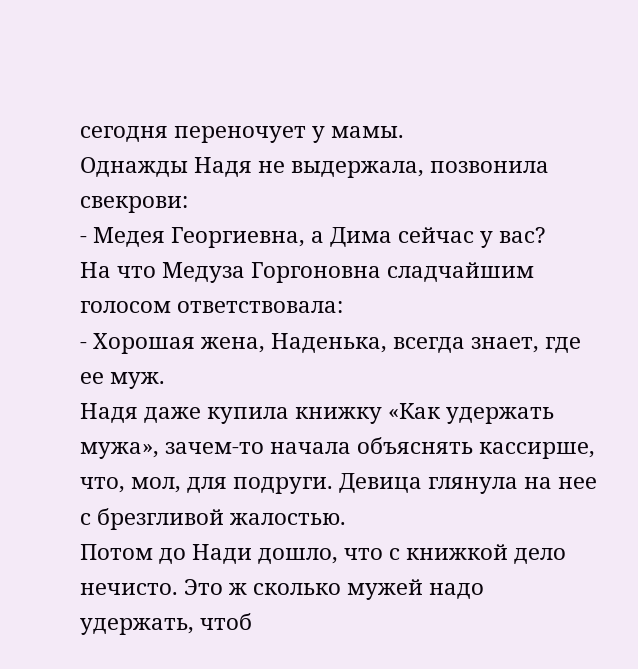сегодня переночует у мамы.
Однажды Надя не выдержала, позвонила свекрови:
- Медея Георгиевна, а Дима сейчас у вас?
На что Медуза Горгоновна сладчайшим голосом ответствовала:
- Хорошая жена, Наденька, всегда знает, где ее муж.
Надя даже купила книжку «Как удержать мужа», зачем-то начала объяснять кассирше, что, мол, для подруги. Девица глянула на нее с брезгливой жалостью.
Потом до Нади дошло, что с книжкой дело нечисто. Это ж сколько мужей надо удержать, чтоб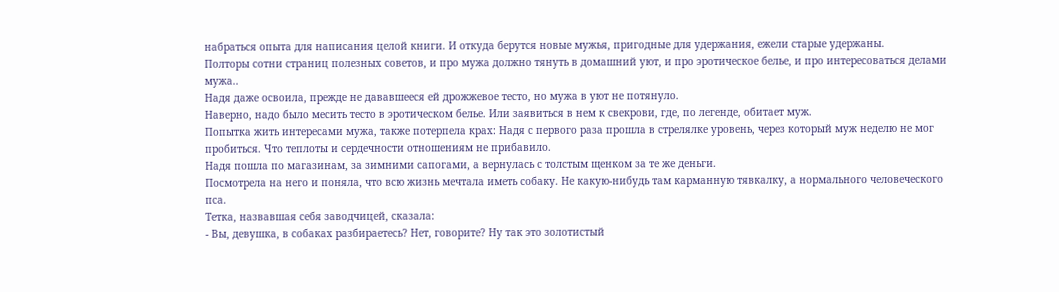набраться опыта для написания целой книги. И откуда берутся новые мужья, пригодные для удержания, ежели старые удержаны.
Полторы сотни страниц полезных советов, и про мужа должно тянуть в домашний уют, и про эротическое белье, и про интересоваться делами мужа..
Надя даже освоила, прежде не дававшееся ей дрожжевое тесто, но мужа в уют не потянуло.
Наверно, надо было месить тесто в эротическом белье. Или заявиться в нем к свекрови, где, по легенде, обитает муж.
Попытка жить интересами мужа, также потерпела крах: Надя с первого раза прошла в стрелялке уровень, через который муж неделю не мог пробиться. Что теплоты и сердечности отношениям не прибавило.
Надя пошла по магазинам, за зимними сапогами, а вернулась с толстым щенком за те же деньги.
Посмотрела на него и поняла, что всю жизнь мечтала иметь собаку. Не какую-нибудь там карманную тявкалку, а нормального человеческого пса.
Тетка, назвавшая себя заводчицей, сказала:
- Вы, девушка, в собаках разбираетесь? Нет, говорите? Ну так это золотистый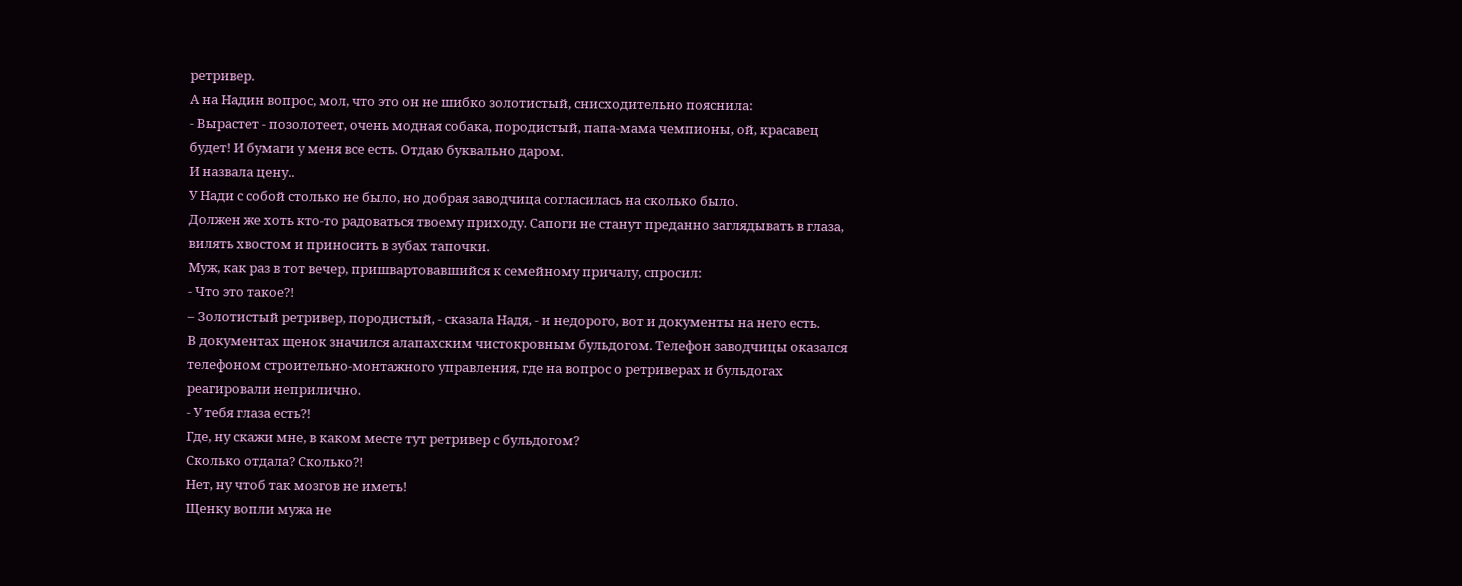ретривер.
А на Надин вопрос, мол, что это он не шибко золотистый, снисходительно пояснила:
- Вырастет - позолотеет, очень модная собака, породистый, папа-мама чемпионы, ой, красавец будет! И бумаги у меня все есть. Отдаю буквально даром.
И назвала цену..
У Нади с собой столько не было, но добрая заводчица согласилась на сколько было.
Должен же хоть кто-то радоваться твоему приходу. Сапоги не станут преданно заглядывать в глаза, вилять хвостом и приносить в зубах тапочки.
Муж, как раз в тот вечер, пришвартовавшийся к семейному причалу, спросил:
- Что это такое?!
– Золотистый ретривер, породистый, - сказала Надя, - и недорого, вот и документы на него есть.
В документах щенок значился алапахским чистокровным бульдогом. Телефон заводчицы оказался телефоном строительно-монтажного управления, где на вопрос о ретриверах и бульдогах реагировали неприлично.
- У тебя глаза есть?!
Где, ну скажи мне, в каком месте тут ретривер с бульдогом?
Сколько отдала? Сколько?!
Нет, ну чтоб так мозгов не иметь!
Щенку вопли мужа не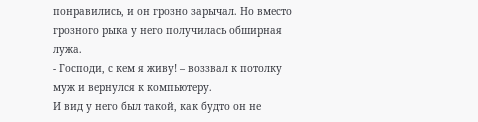понравились, и он грозно зарычал. Но вместо грозного рыка у него получилась обширная лужа.
- Господи, с кем я живу! – воззвал к потолку муж и вернулся к компьютеру.
И вид у него был такой, как будто он не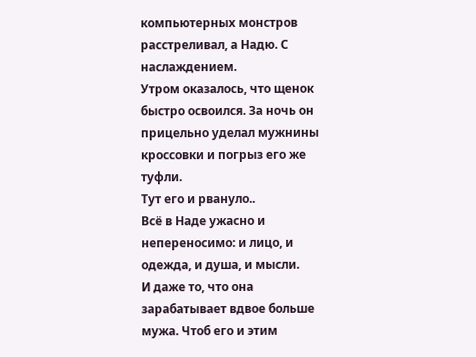компьютерных монстров расстреливал, а Надю. С наслаждением.
Утром оказалось, что щенок быстро освоился. За ночь он прицельно уделал мужнины кроссовки и погрыз его же туфли.
Тут его и рвануло..
Всё в Наде ужасно и непереносимо: и лицо, и одежда, и душа, и мысли.
И даже то, что она зарабатывает вдвое больше мужа. Чтоб его и этим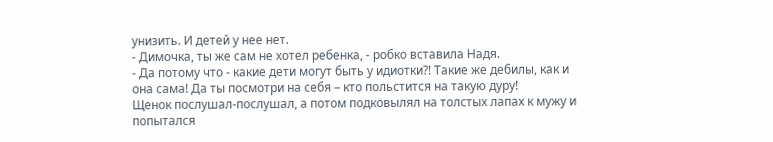унизить. И детей у нее нет.
- Димочка, ты же сам не хотел ребенка, - робко вставила Надя.
- Да потому что - какие дети могут быть у идиотки?! Такие же дебилы, как и она сама! Да ты посмотри на себя – кто польстится на такую дуру!
Щенок послушал-послушал, а потом подковылял на толстых лапах к мужу и попытался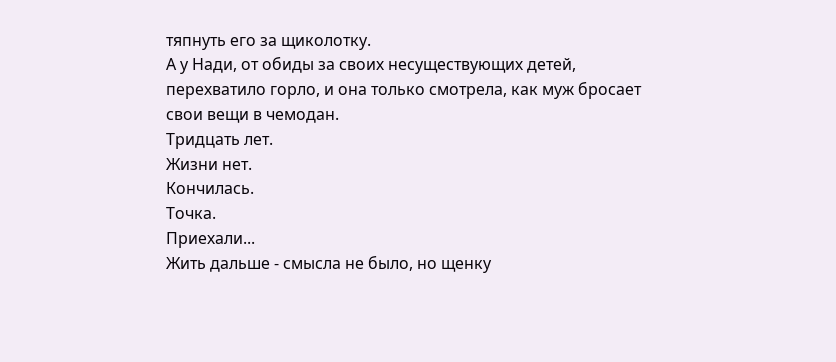тяпнуть его за щиколотку.
А у Нади, от обиды за своих несуществующих детей, перехватило горло, и она только смотрела, как муж бросает свои вещи в чемодан.
Тридцать лет.
Жизни нет.
Кончилась.
Точка.
Приехали...
Жить дальше - смысла не было, но щенку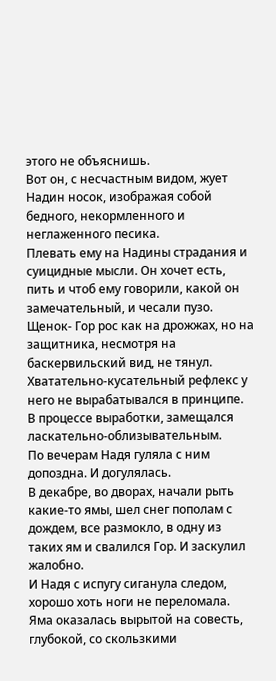этого не объяснишь.
Вот он, с несчастным видом, жует Надин носок, изображая собой бедного, некормленного и неглаженного песика.
Плевать ему на Надины страдания и суицидные мысли. Он хочет есть, пить и чтоб ему говорили, какой он замечательный, и чесали пузо.
Щенок- Гор рос как на дрожжах, но на защитника, несмотря на баскервильский вид, не тянул. Хватательно-кусательный рефлекс у него не вырабатывался в принципе.
В процессе выработки, замещался ласкательно-облизывательным.
По вечерам Надя гуляла с ним допоздна. И догулялась.
В декабре, во дворах, начали рыть какие-то ямы, шел снег пополам с дождем, все размокло, в одну из таких ям и свалился Гор. И заскулил жалобно.
И Надя с испугу сиганула следом, хорошо хоть ноги не переломала.
Яма оказалась вырытой на совесть, глубокой, со скользкими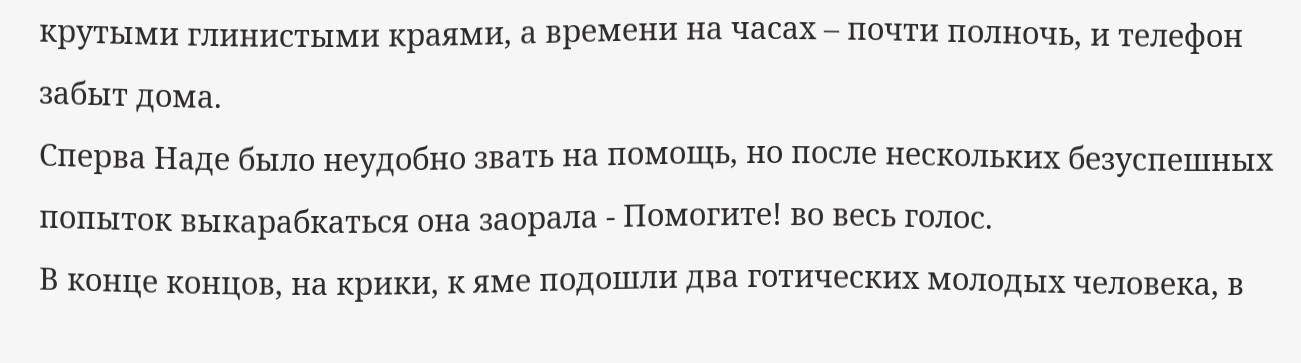крутыми глинистыми краями, а времени на часах – почти полночь, и телефон забыт дома.
Сперва Наде было неудобно звать на помощь, но после нескольких безуспешных попыток выкарабкаться она заорала - Помогите! во весь голос.
В конце концов, на крики, к яме подошли два готических молодых человека, в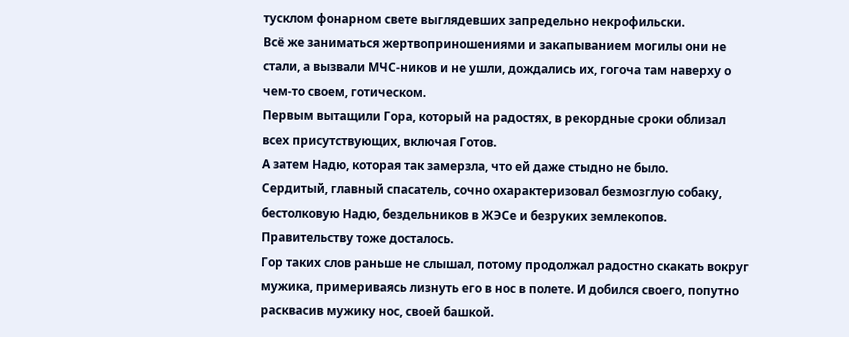тусклом фонарном свете выглядевших запредельно некрофильски.
Всё же заниматься жертвоприношениями и закапыванием могилы они не стали, а вызвали МЧС-ников и не ушли, дождались их, гогоча там наверху о чем-то своем, готическом.
Первым вытащили Гора, который на радостях, в рекордные сроки облизал всех присутствующих, включая Готов.
А затем Надю, которая так замерзла, что ей даже стыдно не было.
Сердитый, главный спасатель, сочно охарактеризовал безмозглую собаку, бестолковую Надю, бездельников в ЖЭСе и безруких землекопов. Правительству тоже досталось.
Гор таких слов раньше не слышал, потому продолжал радостно скакать вокруг мужика, примериваясь лизнуть его в нос в полете. И добился своего, попутно расквасив мужику нос, своей башкой.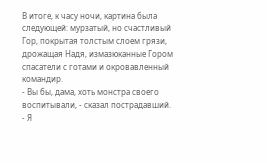В итоге, к часу ночи, картина была следующей: мурзатый, но счастливый Гор, покрытая толстым слоем грязи, дрожащая Надя, измазюканные Гором спасатели с готами и окровавленный командир.
- Вы бы, дама, хоть монстра своего воспитывали, - сказал пострадавший.
- Я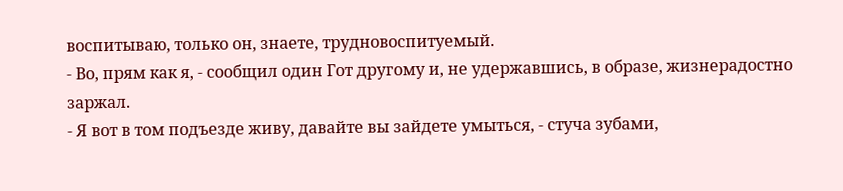воспитываю, только он, знаете, трудновоспитуемый.
- Во, прям как я, - сообщил один Гот другому и, не удержавшись, в образе, жизнерадостно заржал.
- Я вот в том подъезде живу, давайте вы зайдете умыться, - стуча зубами,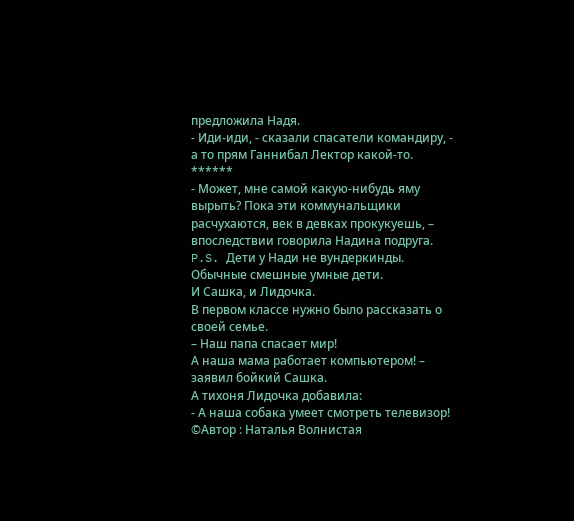предложила Надя.
- Иди-иди, - сказали спасатели командиру, - а то прям Ганнибал Лектор какой-то.
******
- Может, мне самой какую-нибудь яму вырыть? Пока эти коммунальщики расчухаются, век в девках прокукуешь, – впоследствии говорила Надина подруга.
P.S. Дети у Нади не вундеркинды. Обычные смешные умные дети.
И Сашка, и Лидочка.
В первом классе нужно было рассказать о своей семье.
– Наш папа спасает мир!
А наша мама работает компьютером! – заявил бойкий Сашка.
А тихоня Лидочка добавила:
- А наша собака умеет смотреть телевизор!
©Автор : Наталья Волнистая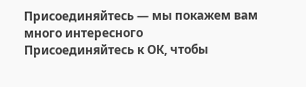Присоединяйтесь — мы покажем вам много интересного
Присоединяйтесь к ОК, чтобы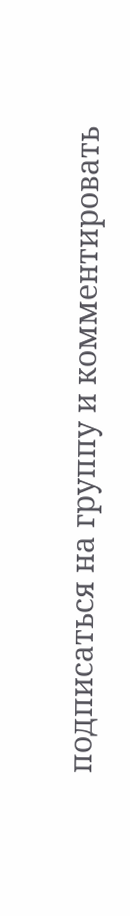подписаться на группу и комментировать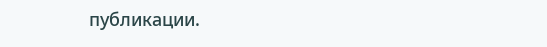публикации.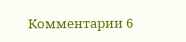Комментарии 6